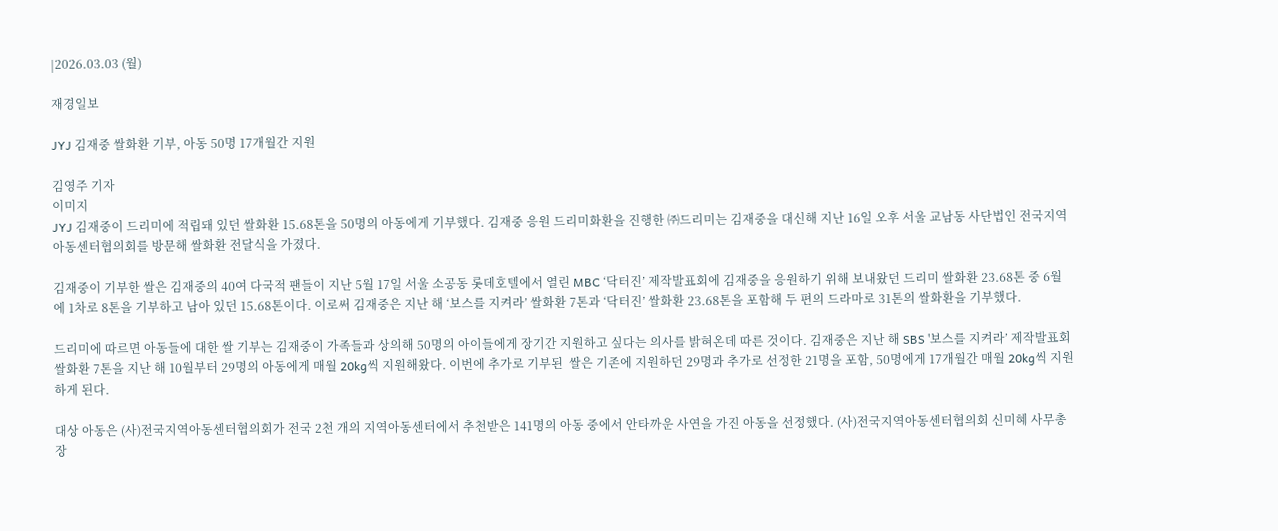|2026.03.03 (월)

재경일보

JYJ 김재중 쌀화환 기부, 아동 50명 17개월간 지원

김영주 기자
이미지
JYJ 김재중이 드리미에 적립돼 있던 쌀화환 15.68톤을 50명의 아동에게 기부했다. 김재중 응원 드리미화환을 진행한 ㈜드리미는 김재중을 대신해 지난 16일 오후 서울 교남동 사단법인 전국지역아동센터협의회를 방문해 쌀화환 전달식을 가졌다.

김재중이 기부한 쌀은 김재중의 40여 다국적 팬들이 지난 5월 17일 서울 소공동 롯데호텔에서 열린 MBC ‘닥터진’ 제작발표회에 김재중을 응원하기 위해 보내왔던 드리미 쌀화환 23.68톤 중 6월에 1차로 8톤을 기부하고 남아 있던 15.68톤이다. 이로써 김재중은 지난 해 ‘보스를 지켜라’ 쌀화환 7톤과 ‘닥터진’ 쌀화환 23.68톤을 포함해 두 편의 드라마로 31톤의 쌀화환을 기부했다.

드리미에 따르면 아동들에 대한 쌀 기부는 김재중이 가족들과 상의해 50명의 아이들에게 장기간 지원하고 싶다는 의사를 밝혀온데 따른 것이다. 김재중은 지난 해 SBS '보스를 지켜라’ 제작발표회 쌀화환 7톤을 지난 해 10월부터 29명의 아동에게 매월 20kg씩 지원해왔다. 이번에 추가로 기부된  쌀은 기존에 지원하던 29명과 추가로 선정한 21명을 포함, 50명에게 17개월간 매월 20kg씩 지원하게 된다.

대상 아동은 (사)전국지역아동센터협의회가 전국 2천 개의 지역아동센터에서 추천받은 141명의 아동 중에서 안타까운 사연을 가진 아동을 선정했다. (사)전국지역아동센터협의회 신미혜 사무총장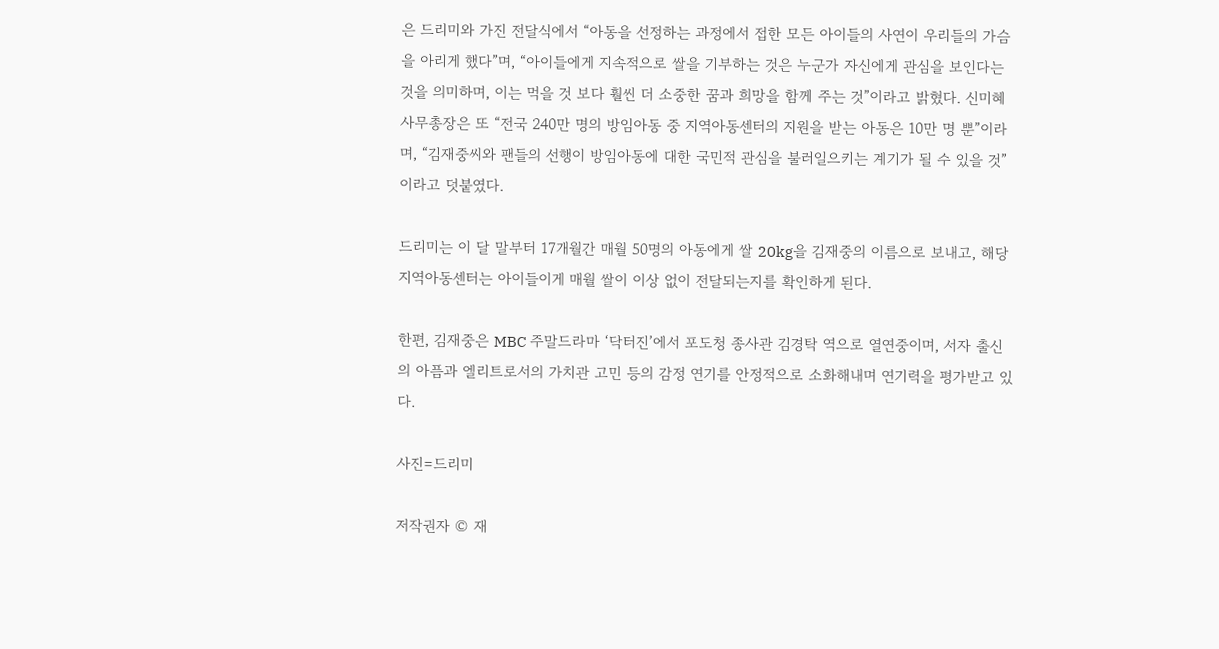은 드리미와 가진 전달식에서 “아동을 선정하는 과정에서 접한 모든 아이들의 사연이 우리들의 가슴을 아리게 했다”며, “아이들에게 지속적으로 쌀을 기부하는 것은 누군가 자신에게 관심을 보인다는 것을 의미하며, 이는 먹을 것 보다 훨씬 더 소중한 꿈과 희망을 함께 주는 것”이라고 밝혔다. 신미혜 사무총장은 또 “전국 240만 명의 방임아동 중 지역아동센터의 지원을 받는 아동은 10만 명 뿐”이라며, “김재중씨와 팬들의 선행이 방임아동에 대한 국민적 관심을 불러일으키는 계기가 될 수 있을 것”이라고 덧붙였다.

드리미는 이 달 말부터 17개월간 매월 50명의 아동에게 쌀 20kg을 김재중의 이름으로 보내고, 해당 지역아동센터는 아이들이게 매월 쌀이 이상 없이 전달되는지를 확인하게 된다.

한편, 김재중은 MBC 주말드라마 ‘닥터진’에서 포도청 종사관 김경탁 역으로 열연중이며, 서자 출신의 아픔과 엘리트로서의 가치관 고민 등의 감정 연기를 안정적으로 소화해내며 연기력을 평가받고 있다.

사진=드리미

저작권자 © 재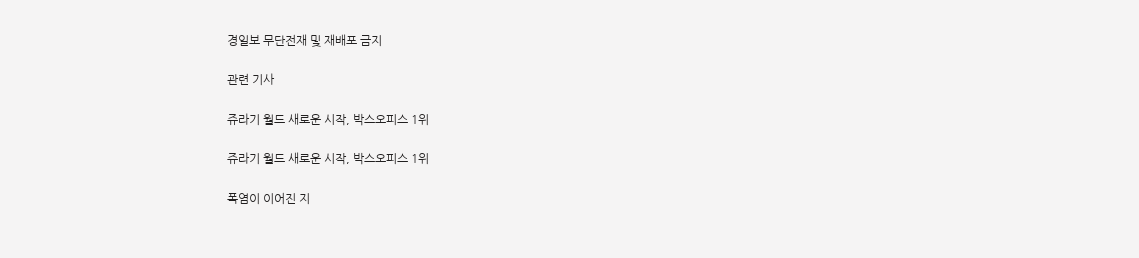경일보 무단전재 및 재배포 금지

관련 기사

쥬라기 월드 새로운 시작, 박스오피스 1위

쥬라기 월드 새로운 시작, 박스오피스 1위

폭염이 이어진 지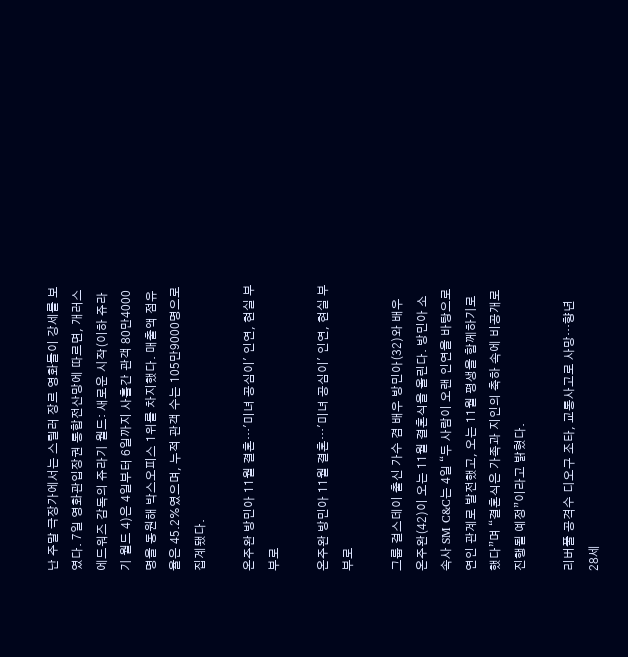난 주말 극장가에서는 스릴러 장르 영화들이 강세를 보였다. 7일 영화관입장권 통합전산망에 따르면, 개러스 에드워즈 감독의 쥬라기 월드: 새로운 시작(이하 쥬라기 월드 4)은 4일부터 6일까지 사흘간 관객 80만4000명을 동원해 박스오피스 1위를 차지했다. 매출액 점유율은 45.2%였으며, 누적 관객 수는 105만9000명으로 집계됐다.

온주완 방민아 11월 결혼…'미녀 공심이' 인연, 현실 부부로

온주완 방민아 11월 결혼…'미녀 공심이' 인연, 현실 부부로

그룹 걸스데이 출신 가수 겸 배우 방민아(32)와 배우 온주완(42)이 오는 11월 결혼식을 올린다. 방민아 소속사 SM C&C는 4일 “두 사람이 오랜 인연을 바탕으로 연인 관계로 발전했고, 오는 11월 평생을 함께하기로 했다”며 “결혼식은 가족과 지인의 축하 속에 비공개로 진행될 예정”이라고 밝혔다.

리버풀 공격수 디오구 조타, 교통사고로 사망…향년 28세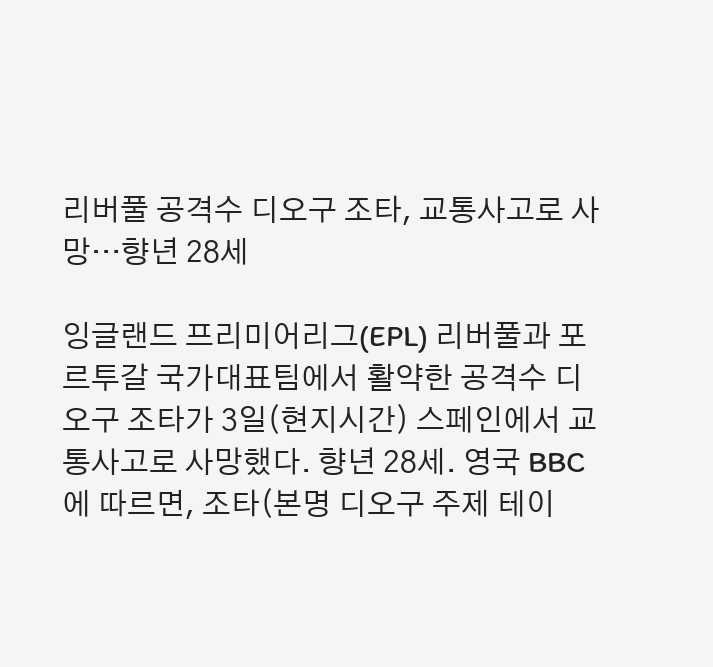리버풀 공격수 디오구 조타, 교통사고로 사망…향년 28세

잉글랜드 프리미어리그(EPL) 리버풀과 포르투갈 국가대표팀에서 활약한 공격수 디오구 조타가 3일(현지시간) 스페인에서 교통사고로 사망했다. 향년 28세. 영국 BBC에 따르면, 조타(본명 디오구 주제 테이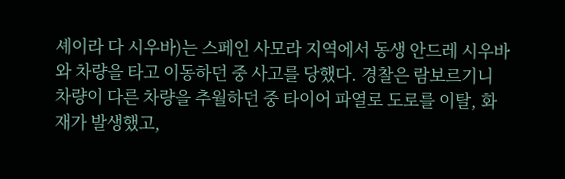셰이라 다 시우바)는 스페인 사모라 지역에서 동생 안드레 시우바와 차량을 타고 이동하던 중 사고를 당했다. 경찰은 람보르기니 차량이 다른 차량을 추월하던 중 타이어 파열로 도로를 이탈, 화재가 발생했고,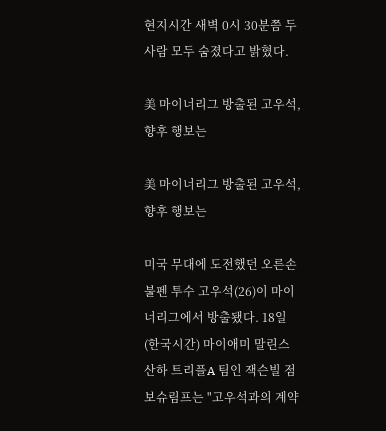현지시간 새벽 0시 30분쯤 두 사람 모두 숨졌다고 밝혔다.

美 마이너리그 방출된 고우석, 향후 행보는

美 마이너리그 방출된 고우석, 향후 행보는

미국 무대에 도전했던 오른손 불펜 투수 고우석(26)이 마이너리그에서 방출됐다. 18일(한국시간) 마이애미 말린스 산하 트리플A 팀인 잭슨빌 점보슈림프는 "고우석과의 계약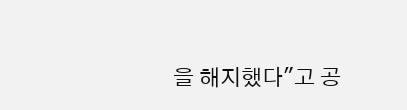을 해지했다"고 공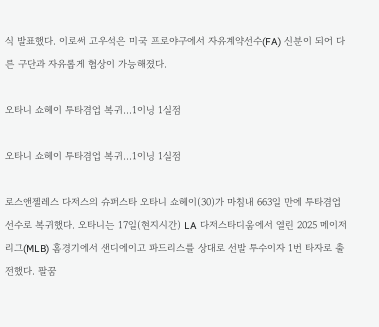식 발표했다. 이로써 고우석은 미국 프로야구에서 자유계약선수(FA) 신분이 되어 다른 구단과 자유롭게 협상이 가능해졌다.

오타니 쇼헤이 투타겸업 복귀…1이닝 1실점

오타니 쇼헤이 투타겸업 복귀…1이닝 1실점

로스앤젤레스 다저스의 슈퍼스타 오타니 쇼헤이(30)가 마침내 663일 만에 투타겸업 선수로 복귀했다. 오타니는 17일(현지시간) LA 다저스타디움에서 열린 2025 메이저리그(MLB) 홈경기에서 샌디에이고 파드리스를 상대로 선발 투수이자 1번 타자로 출전했다. 팔꿈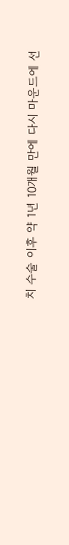치 수술 이후 약 1년 10개월 만에 다시 마운드에 선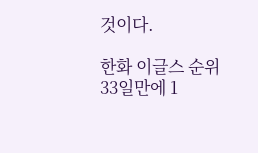것이다.

한화 이글스 순위 33일만에 1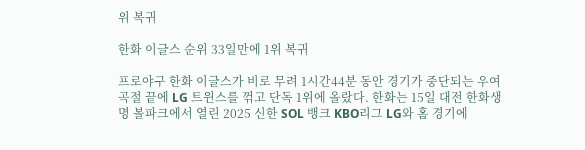위 복귀

한화 이글스 순위 33일만에 1위 복귀

프로야구 한화 이글스가 비로 무려 1시간44분 동안 경기가 중단되는 우여곡절 끝에 LG 트윈스를 꺾고 단독 1위에 올랐다. 한화는 15일 대전 한화생명 볼파크에서 열린 2025 신한 SOL 뱅크 KBO리그 LG와 홈 경기에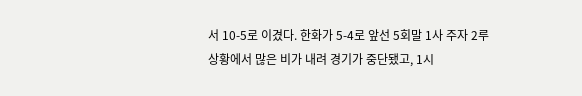서 10-5로 이겼다. 한화가 5-4로 앞선 5회말 1사 주자 2루 상황에서 많은 비가 내려 경기가 중단됐고, 1시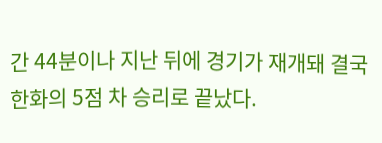간 44분이나 지난 뒤에 경기가 재개돼 결국 한화의 5점 차 승리로 끝났다.